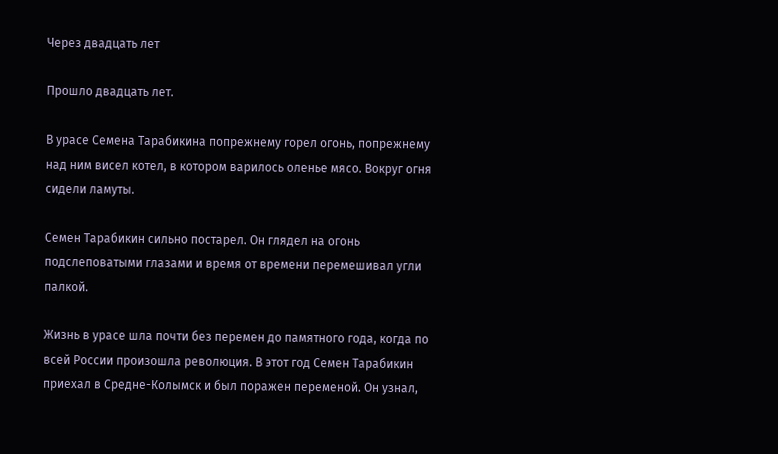Через двадцать лет

Прошло двадцать лет.

В урасе Семена Тарабикина попрежнему горел огонь, попрежнему над ним висел котел, в котором варилось оленье мясо. Вокруг огня сидели ламуты.

Семен Тарабикин сильно постарел. Он глядел на огонь подслеповатыми глазами и время от времени перемешивал угли палкой.

Жизнь в урасе шла почти без перемен до памятного года, когда по всей России произошла революция. В этот год Семен Тарабикин приехал в Средне-Колымск и был поражен переменой. Он узнал,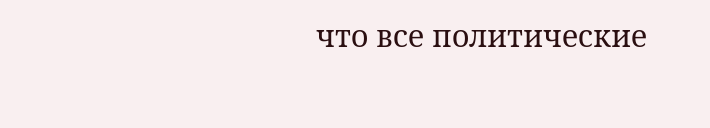что все политические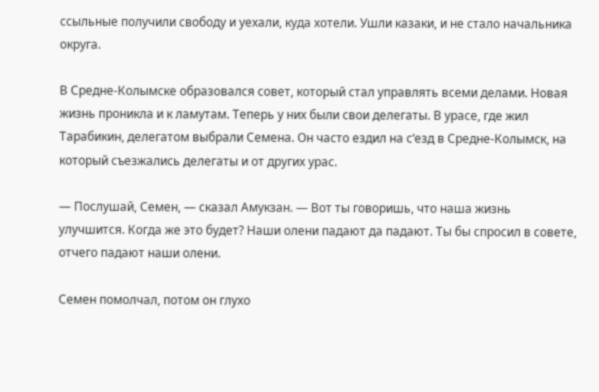ссыльные получили свободу и уехали, куда хотели. Ушли казаки, и не стало начальника округа.

В Средне-Колымске образовался совет, который стал управлять всеми делами. Новая жизнь проникла и к ламутам. Теперь у них были свои делегаты. В урасе, где жил Тарабикин, делегатом выбрали Семена. Он часто ездил на с‘езд в Средне-Колымск, на который съезжались делегаты и от других урас.

— Послушай, Семен, — сказал Амукзан. — Вот ты говоришь, что наша жизнь улучшится. Когда же это будет? Наши олени падают да падают. Ты бы спросил в совете, отчего падают наши олени.

Семен помолчал, потом он глухо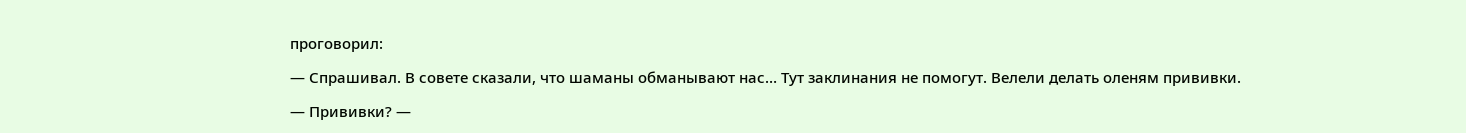проговорил:

— Спрашивал. В совете сказали, что шаманы обманывают нас… Тут заклинания не помогут. Велели делать оленям прививки.

— Прививки? —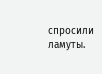спросили ламуты.